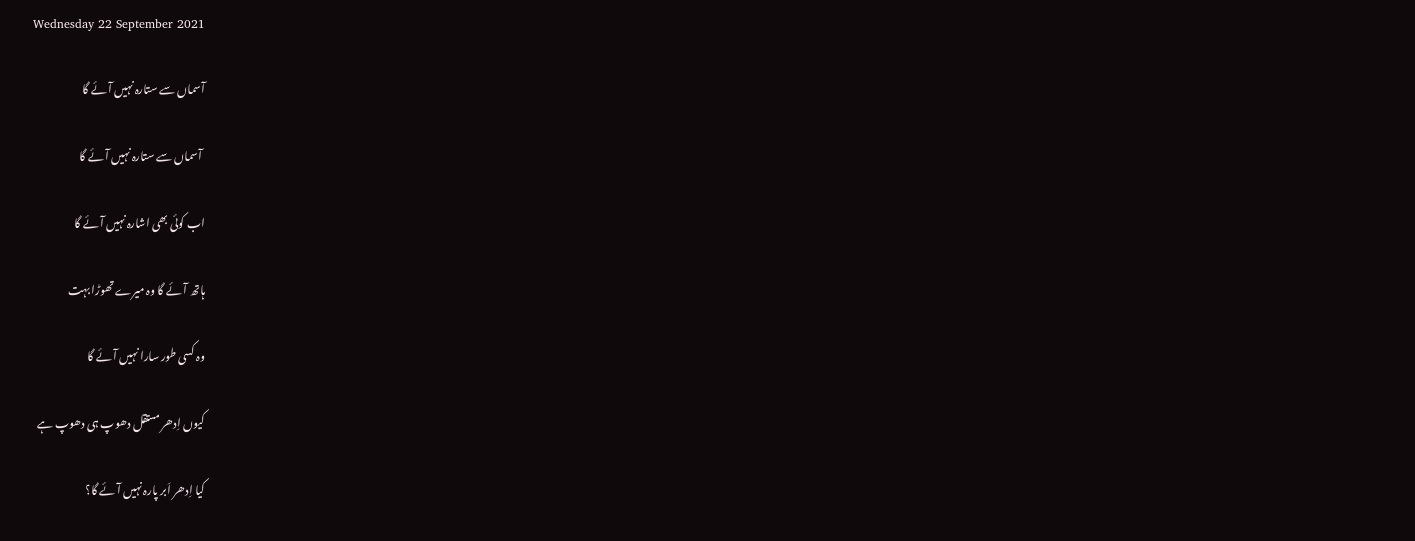Wednesday 22 September 2021

آسماں سے ستارہ نہیں آئے گا

 آسماں سے ستارہ نہیں آئے گا

اب کوئی بھی اشارہ نہیں آئے گا

ہاتھ آئے گا وہ میرے تھوڑا بہت

وہ کسی طور سارا نہیں آئے گا

کیوں اِدھر مستقل دھوپ ہی دھوپ ہے

کیا اِدھر اَبر پارہ نہیں آئے گا؟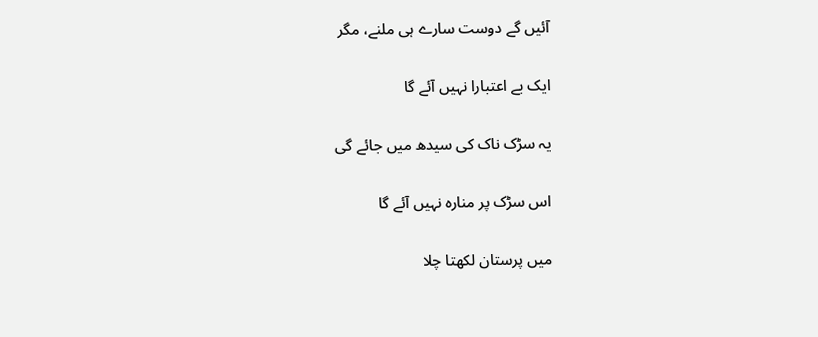آئیں گے دوست سارے ہی ملنے، مگر

ایک بے اعتبارا نہیں آئے گا

یہ سڑک ناک کی سیدھ میں جائے گی

اس سڑک پر منارہ نہیں آئے گا

میں پرستان لکھتا چلا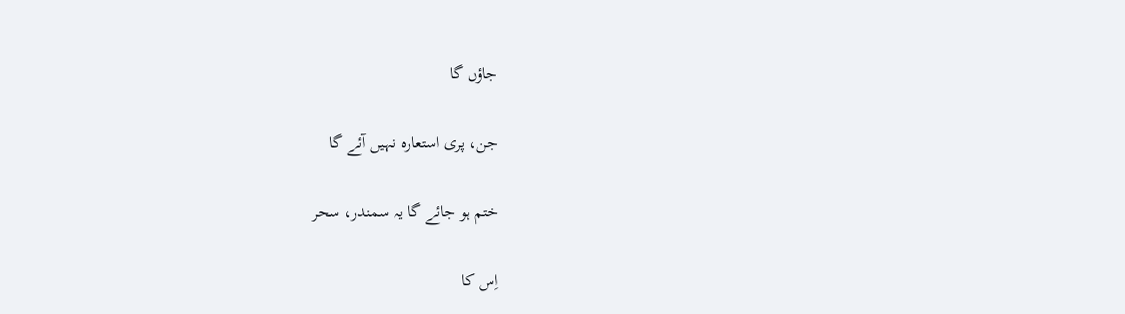جاؤں گا

جن، پری استعارہ نہیں آئے گا

ختم ہو جائے گا یہ سمندر، سحر

اِس کا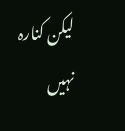لیکن کنارہ نہیں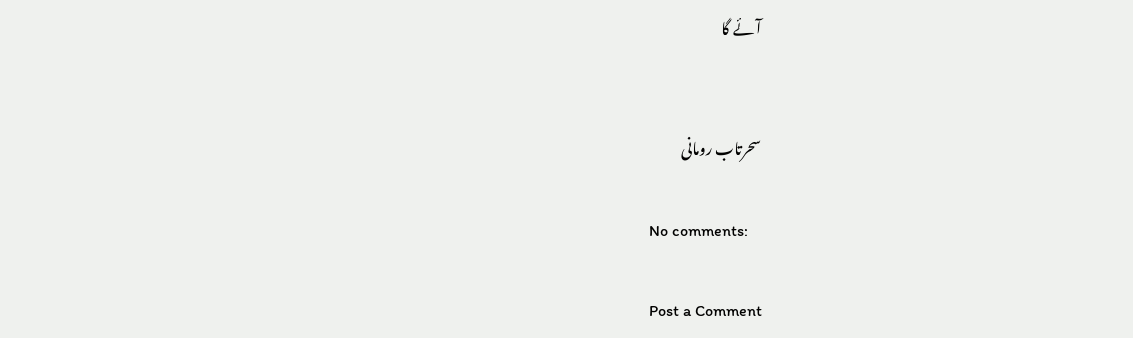آئے گا


سحرتاب رومانی

No comments:

Post a Comment